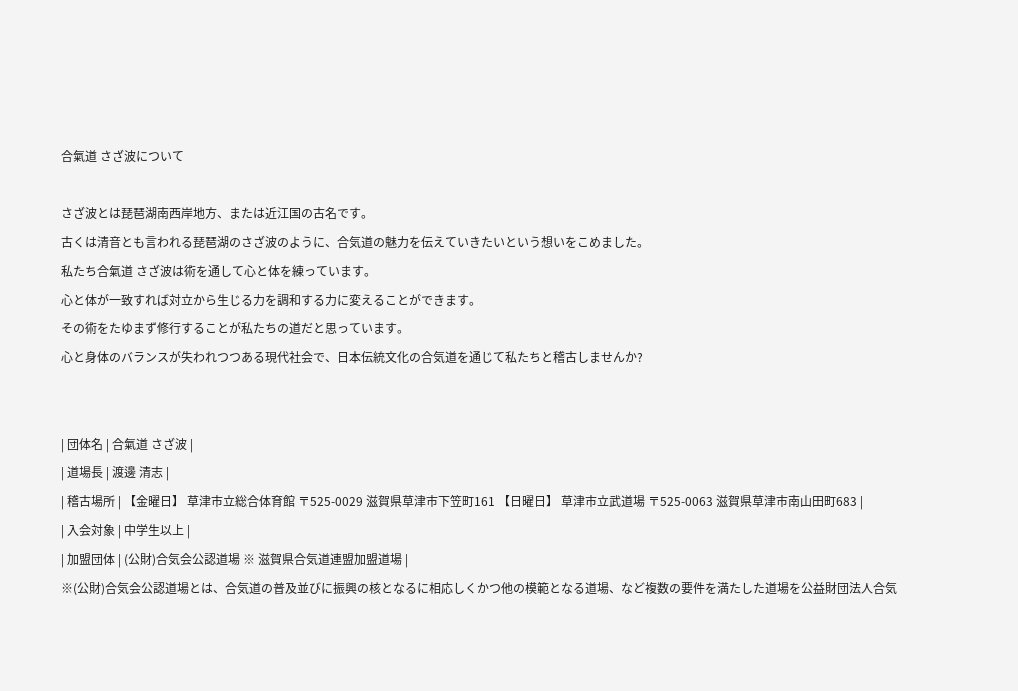合氣道 さざ波について

さざ波とは琵琶湖南西岸地方、または近江国の古名です。
古くは清音とも言われる琵琶湖のさざ波のように、合気道の魅力を伝えていきたいという想いをこめました。
私たち合氣道 さざ波は術を通して心と体を練っています。
心と体が一致すれば対立から生じる力を調和する力に変えることができます。
その術をたゆまず修行することが私たちの道だと思っています。
心と身体のバランスが失われつつある現代社会で、日本伝統文化の合気道を通じて私たちと稽古しませんか?


| 団体名 | 合氣道 さざ波 |
| 道場長 | 渡邊 清志 |
| 稽古場所 | 【金曜日】 草津市立総合体育館 〒525-0029 滋賀県草津市下笠町161 【日曜日】 草津市立武道場 〒525-0063 滋賀県草津市南山田町683 |
| 入会対象 | 中学生以上 |
| 加盟団体 | (公財)合気会公認道場 ※ 滋賀県合気道連盟加盟道場 |
※(公財)合気会公認道場とは、合気道の普及並びに振興の核となるに相応しくかつ他の模範となる道場、など複数の要件を満たした道場を公益財団法人合気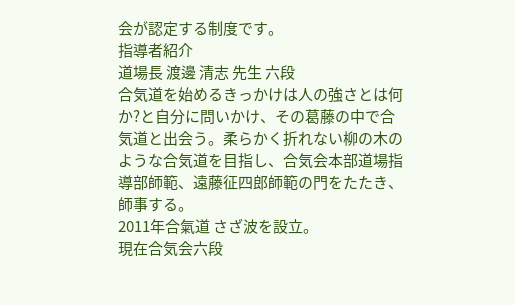会が認定する制度です。
指導者紹介
道場長 渡邊 清志 先生 六段
合気道を始めるきっかけは人の強さとは何か?と自分に問いかけ、その葛藤の中で合気道と出会う。柔らかく折れない柳の木のような合気道を目指し、合気会本部道場指導部師範、遠藤征四郎師範の門をたたき、師事する。
2011年合氣道 さざ波を設立。
現在合気会六段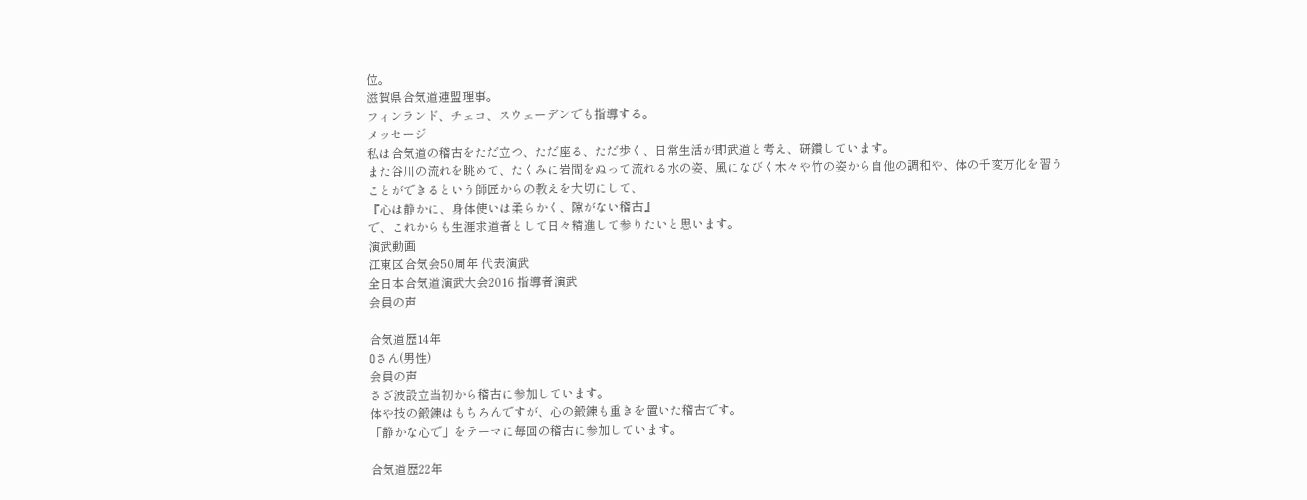位。
滋賀県合気道連盟理事。
フィンランド、チェコ、スウェーデンでも指導する。
メッセージ
私は合気道の稽古をただ立つ、ただ座る、ただ歩く、日常生活が即武道と考え、研鑽しています。
また谷川の流れを眺めて、たくみに岩間をぬって流れる水の姿、風になびく木々や竹の姿から自他の調和や、体の千変万化を習うことができるという師匠からの教えを大切にして、
『心は静かに、身体使いは柔らかく、隙がない稽古』
で、これからも生涯求道者として日々精進して参りたいと思います。
演武動画
江東区合気会50周年 代表演武
全日本合気道演武大会2016 指導者演武
会員の声

合気道歴14年
Oさん(男性)
会員の声
さざ波設立当初から稽古に参加しています。
体や技の鍛錬はもちろんですが、心の鍛錬も重きを置いた稽古です。
「静かな心で」をテーマに毎回の稽古に参加しています。

合気道歴22年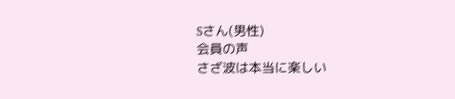Sさん(男性)
会員の声
さざ波は本当に楽しい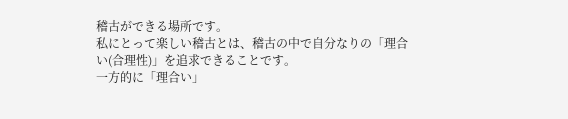稽古ができる場所です。
私にとって楽しい稽古とは、稽古の中で自分なりの「理合い(合理性)」を追求できることです。
一方的に「理合い」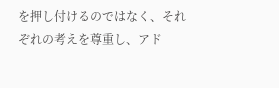を押し付けるのではなく、それぞれの考えを尊重し、アド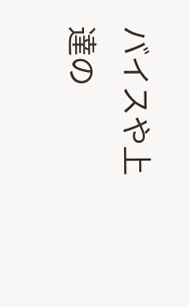バイスや上達の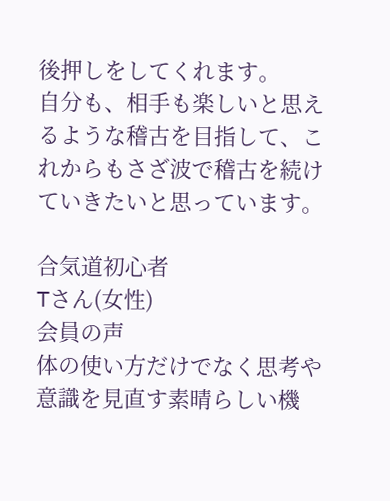後押しをしてくれます。
自分も、相手も楽しいと思えるような稽古を目指して、これからもさざ波で稽古を続けていきたいと思っています。

合気道初心者
Tさん(女性)
会員の声
体の使い方だけでなく思考や意識を見直す素晴らしい機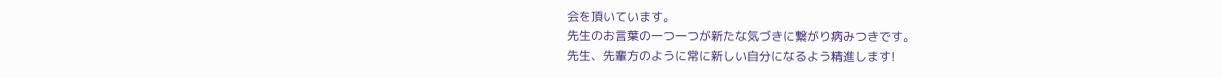会を頂いています。
先生のお言葉の一つ一つが新たな気づきに繋がり病みつきです。
先生、先輩方のように常に新しい自分になるよう精進します!